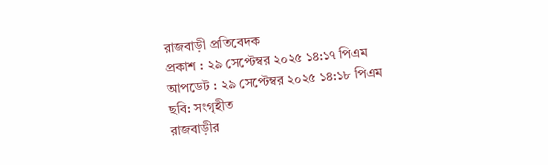রাজবাড়ী প্রতিবেদক
প্রকাশ : ২৯ সেপ্টেম্বর ২০২৫ ১৪:১৭ পিএম
আপডেট : ২৯ সেপ্টেম্বর ২০২৫ ১৪:১৮ পিএম
ছবি: সংগৃহীত
রাজবাড়ীর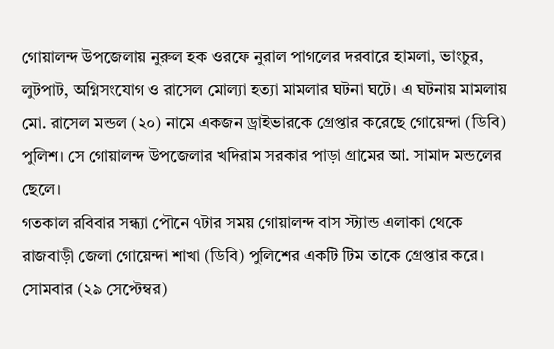গোয়ালন্দ উপজেলায় নুরুল হক ওরফে নুরাল পাগলের দরবারে হামলা, ভাংচুর, লুটপাট, অগ্নিসংযোগ ও রাসেল মোল্যা হত্যা মামলার ঘটনা ঘটে। এ ঘটনায় মামলায় মো. রাসেল মন্ডল (২০) নামে একজন ড্রাইভারকে গ্রেপ্তার করেছে গোয়েন্দা (ডিবি) পুলিশ। সে গোয়ালন্দ উপজেলার খদিরাম সরকার পাড়া গ্রামের আ. সামাদ মন্ডলের ছেলে।
গতকাল রবিবার সন্ধ্যা পৌনে ৭টার সময় গোয়ালন্দ বাস স্ট্যান্ড এলাকা থেকে রাজবাড়ী জেলা গোয়েন্দা শাখা (ডিবি) পুলিশের একটি টিম তাকে গ্রেপ্তার করে।
সোমবার (২৯ সেপ্টেম্বর)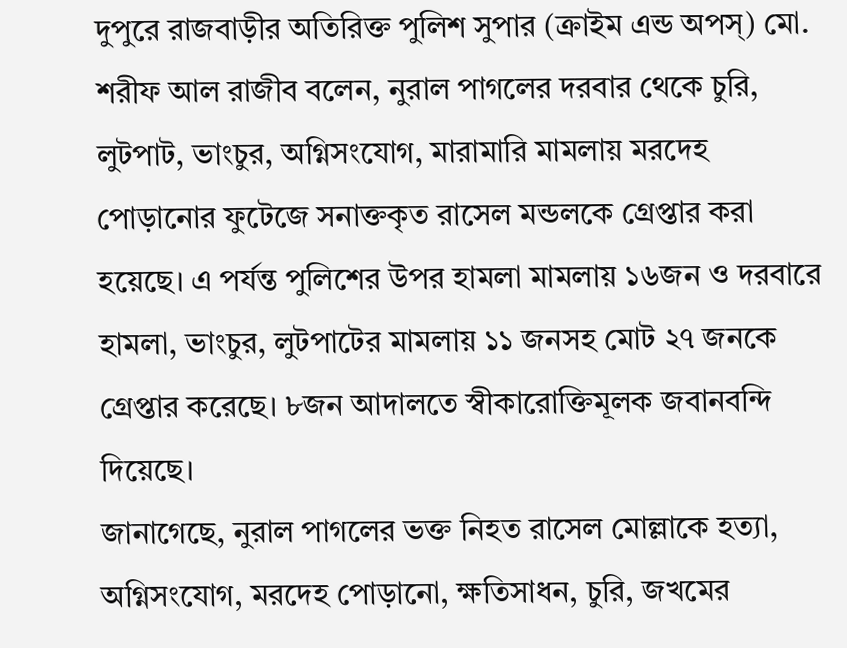দুপুরে রাজবাড়ীর অতিরিক্ত পুলিশ সুপার (ক্রাইম এন্ড অপস্) মো. শরীফ আল রাজীব বলেন, নুরাল পাগলের দরবার থেকে চুরি, লুটপাট, ভাংচুর, অগ্নিসংযোগ, মারামারি মামলায় মরদেহ পোড়ানোর ফুটেজে সনাক্তকৃত রাসেল মন্ডলকে গ্রেপ্তার করা হয়েছে। এ পর্যন্ত পুলিশের উপর হামলা মামলায় ১৬জন ও দরবারে হামলা, ভাংচুর, লুটপাটের মামলায় ১১ জনসহ মোট ২৭ জনকে গ্রেপ্তার করেছে। ৮জন আদালতে স্বীকারোক্তিমূলক জবানবন্দি দিয়েছে।
জানাগেছে, নুরাল পাগলের ভক্ত নিহত রাসেল মোল্লাকে হত্যা, অগ্নিসংযোগ, মরদেহ পোড়ানো, ক্ষতিসাধন, চুরি, জখমের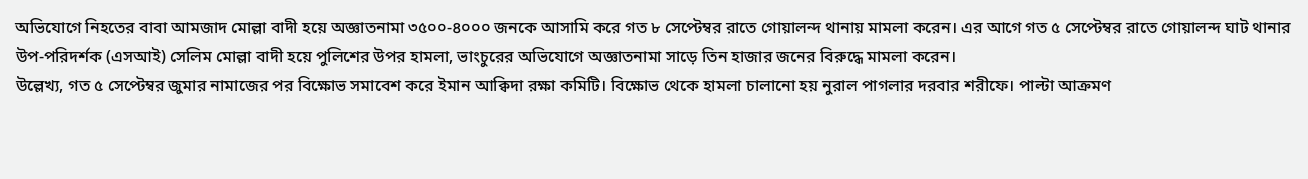অভিযোগে নিহতের বাবা আমজাদ মোল্লা বাদী হয়ে অজ্ঞাতনামা ৩৫০০-৪০০০ জনকে আসামি করে গত ৮ সেপ্টেম্বর রাতে গোয়ালন্দ থানায় মামলা করেন। এর আগে গত ৫ সেপ্টেম্বর রাতে গোয়ালন্দ ঘাট থানার উপ-পরিদর্শক (এসআই) সেলিম মোল্লা বাদী হয়ে পুলিশের উপর হামলা, ভাংচুরের অভিযোগে অজ্ঞাতনামা সাড়ে তিন হাজার জনের বিরুদ্ধে মামলা করেন।
উল্লেখ্য, গত ৫ সেপ্টেম্বর জুমার নামাজের পর বিক্ষোভ সমাবেশ করে ইমান আক্বিদা রক্ষা কমিটি। বিক্ষোভ থেকে হামলা চালানো হয় নুরাল পাগলার দরবার শরীফে। পাল্টা আক্রমণ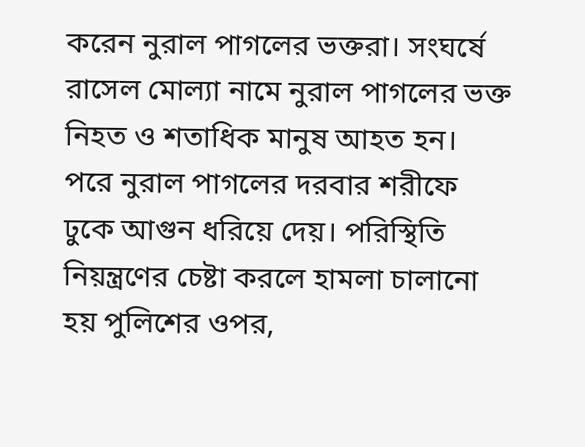করেন নুরাল পাগলের ভক্তরা। সংঘর্ষে রাসেল মোল্যা নামে নুরাল পাগলের ভক্ত নিহত ও শতাধিক মানুষ আহত হন। পরে নুরাল পাগলের দরবার শরীফে ঢুকে আগুন ধরিয়ে দেয়। পরিস্থিতি নিয়ন্ত্রণের চেষ্টা করলে হামলা চালানো হয় পুলিশের ওপর,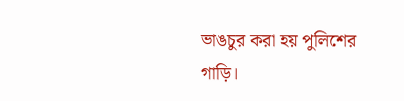ভাঙচুর করা হয় পুলিশের গাড়ি।